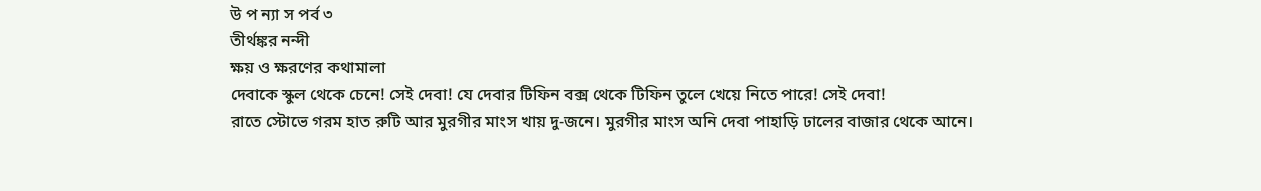উ প ন্যা স পর্ব ৩
তীর্থঙ্কর নন্দী
ক্ষয় ও ক্ষরণের কথামালা
দেবাকে স্কুল থেকে চেনে! সেই দেবা! যে দেবার টিফিন বক্স থেকে টিফিন তুলে খেয়ে নিতে পারে! সেই দেবা!
রাতে স্টোভে গরম হাত রুটি আর মুরগীর মাংস খায় দু-জনে। মুরগীর মাংস অনি দেবা পাহাড়ি ঢালের বাজার থেকে আনে।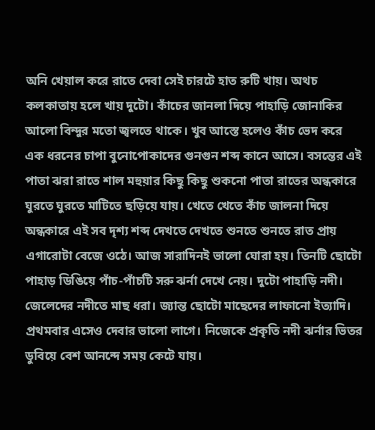অনি খেয়াল করে রাতে দেবা সেই চারটে হাত রুটি খায়। অথচ কলকাতায় হলে খায় দুটো। কাঁচের জানলা দিয়ে পাহাড়ি জোনাকির আলো বিন্দুর মতো জ্বলতে থাকে। খুব আস্তে হলেও কাঁচ ভেদ করে এক ধরনের চাপা বুনোপোকাদের গুনগুন শব্দ কানে আসে। বসন্তের এই পাতা ঝরা রাতে শাল মহুয়ার কিছু কিছু শুকনো পাতা রাতের অন্ধকারে ঘুরতে ঘুরতে মাটিতে ছড়িয়ে যায়। খেতে খেতে কাঁচ জালনা দিয়ে অন্ধকারে এই সব দৃশ্য শব্দ দেখতে দেখতে শুনতে শুনতে রাত প্রায় এগারোটা বেজে ওঠে। আজ সারাদিনই ভালো ঘোরা হয়। তিনটি ছোটো পাহাড় ডিঙিয়ে পাঁচ-পাঁচটি সরু ঝর্না দেখে নেয়। দুটো পাহাড়ি নদী। জেলেদের নদীতে মাছ ধরা। জ্যান্ত ছোটো মাছেদের লাফানো ইত্যাদি। প্রথমবার এসেও দেবার ভালো লাগে। নিজেকে প্রকৃতি নদী ঝর্নার ভিতর ডুবিয়ে বেশ আনন্দে সময় কেটে যায়।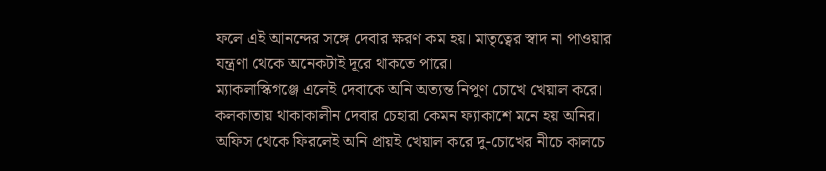ফলে এই আনন্দের সঙ্গে দেবার ক্ষরণ কম হয়। মাতৃত্বের স্বাদ না পাওয়ার যন্ত্রণা থেকে অনেকটাই দূরে থাকতে পারে।
ম্যাকলাস্কিগঞ্জে এলেই দেবাকে অনি অত্যন্ত নিপুণ চোখে খেয়াল করে। কলকাতায় থাকাকালীন দেবার চেহারা কেমন ফ্যাকাশে মনে হয় অনির। অফিস থেকে ফিরলেই অনি প্রায়ই খেয়াল করে দু-চোখের নীচে কালচে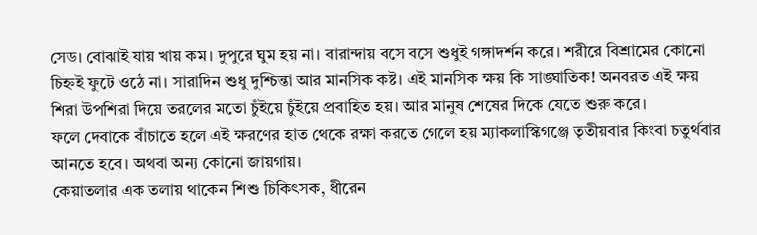সেড। বোঝাই যায় খায় কম। দুপুরে ঘুম হয় না। বারান্দায় বসে বসে শুধুই গঙ্গাদর্শন করে। শরীরে বিশ্রামের কোনো চিহ্নই ফুটে ওঠে না। সারাদিন শুধু দুশ্চিন্তা আর মানসিক কষ্ট। এই মানসিক ক্ষয় কি সাঙ্ঘাতিক! অনবরত এই ক্ষয় শিরা উপশিরা দিয়ে তরলের মতো চুঁইয়ে চুঁইয়ে প্রবাহিত হয়। আর মানুষ শেষের দিকে যেতে শুরু করে।
ফলে দেবাকে বাঁচাতে হলে এই ক্ষরণের হাত থেকে রক্ষা করতে গেলে হয় ম্যাকলাস্কিগঞ্জে তৃতীয়বার কিংবা চতুর্থবার আনতে হবে। অথবা অন্য কোনো জায়গায়।
কেয়াতলার এক তলায় থাকেন শিশু চিকিৎসক, ধীরেন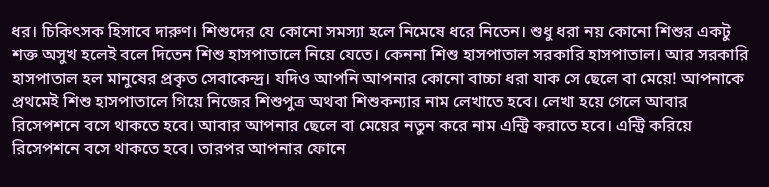ধর। চিকিৎসক হিসাবে দারুণ। শিশুদের যে কোনো সমস্যা হলে নিমেষে ধরে নিতেন। শুধু ধরা নয় কোনো শিশুর একটু শক্ত অসুখ হলেই বলে দিতেন শিশু হাসপাতালে নিয়ে যেতে। কেননা শিশু হাসপাতাল সরকারি হাসপাতাল। আর সরকারি হাসপাতাল হল মানুষের প্রকৃত সেবাকেন্দ্র। যদিও আপনি আপনার কোনো বাচ্চা ধরা যাক সে ছেলে বা মেয়ে! আপনাকে প্রথমেই শিশু হাসপাতালে গিয়ে নিজের শিশুপুত্র অথবা শিশুকন্যার নাম লেখাতে হবে। লেখা হয়ে গেলে আবার রিসেপশনে বসে থাকতে হবে। আবার আপনার ছেলে বা মেয়ের নতুন করে নাম এন্ট্রি করাতে হবে। এন্ট্রি করিয়ে রিসেপশনে বসে থাকতে হবে। তারপর আপনার ফোনে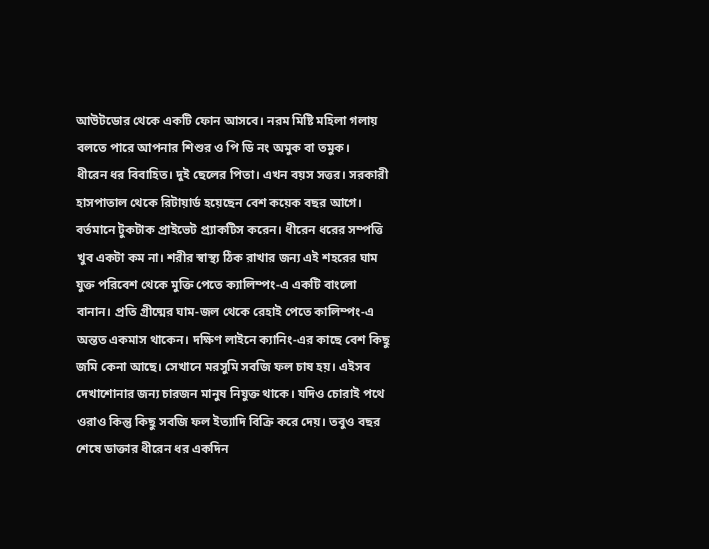আউটডোর থেকে একটি ফোন আসবে। নরম মিষ্টি মহিলা গলায় বলতে পারে আপনার শিশুর ও পি ডি নং অমুক বা তমুক।
ধীরেন ধর বিবাহিত। দুই ছেলের পিতা। এখন বয়স সত্তর। সরকারী হাসপাতাল থেকে রিটায়ার্ড হয়েছেন বেশ কয়েক বছর আগে। বর্তমানে টুকটাক প্রাইভেট প্র্যাকটিস করেন। ধীরেন ধরের সম্পত্তি খুব একটা কম না। শরীর স্বাস্থ্য ঠিক রাখার জন্য এই শহরের ঘাম যুক্ত পরিবেশ থেকে মুক্তি পেতে ক্যালিম্পং-এ একটি বাংলো বানান। প্রতি গ্রীষ্মের ঘাম-জল থেকে রেহাই পেতে কালিম্পং-এ অন্তত একমাস থাকেন। দক্ষিণ লাইনে ক্যানিং-এর কাছে বেশ কিছু জমি কেনা আছে। সেখানে মরসুমি সবজি ফল চাষ হয়। এইসব দেখাশোনার জন্য চারজন মানুষ নিযুক্ত থাকে। যদিও চোরাই পথে ওরাও কিন্তু কিছু সবজি ফল ইত্যাদি বিক্রি করে দেয়। তবুও বছর শেষে ডাক্তার ধীরেন ধর একদিন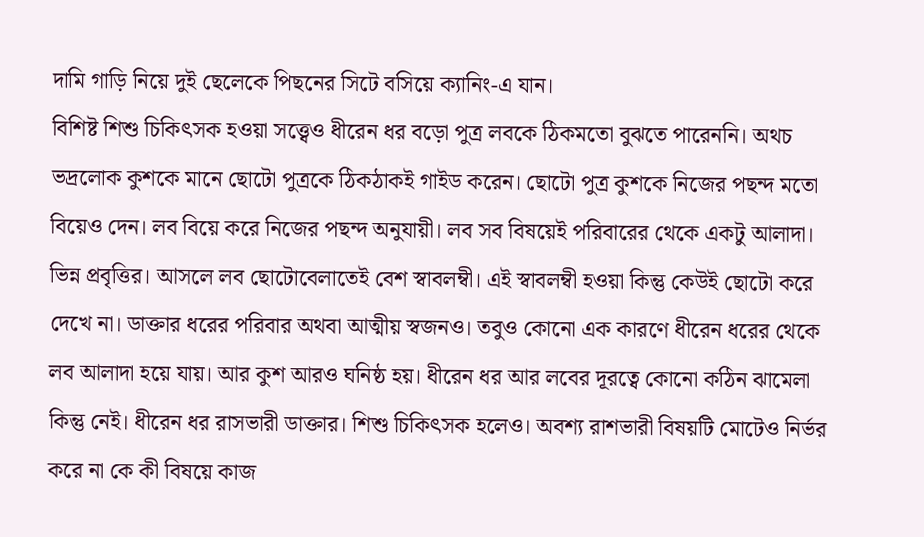দামি গাড়ি নিয়ে দুই ছেলেকে পিছনের সিটে বসিয়ে ক্যানিং-এ যান।
বিশিষ্ট শিশু চিকিৎসক হওয়া সত্ত্বেও ধীরেন ধর বড়ো পুত্র লবকে ঠিকমতো বুঝতে পারেননি। অথচ ভদ্রলোক কুশকে মানে ছোটো পুত্রকে ঠিকঠাকই গাইড করেন। ছোটো পুত্র কুশকে নিজের পছন্দ মতো বিয়েও দেন। লব বিয়ে করে নিজের পছন্দ অনুযায়ী। লব সব বিষয়েই পরিবারের থেকে একটু আলাদা। ভিন্ন প্রবৃত্তির। আসলে লব ছোটোবেলাতেই বেশ স্বাবলম্বী। এই স্বাবলম্বী হওয়া কিন্তু কেউই ছোটো করে দেখে না। ডাক্তার ধরের পরিবার অথবা আত্মীয় স্বজনও। তবুও কোনো এক কারণে ধীরেন ধরের থেকে লব আলাদা হয়ে যায়। আর কুশ আরও ঘনিষ্ঠ হয়। ধীরেন ধর আর লবের দূরত্বে কোনো কঠিন ঝামেলা কিন্তু নেই। ধীরেন ধর রাসভারী ডাক্তার। শিশু চিকিৎসক হলেও। অবশ্য রাশভারী বিষয়টি মোটেও নির্ভর করে না কে কী বিষয়ে কাজ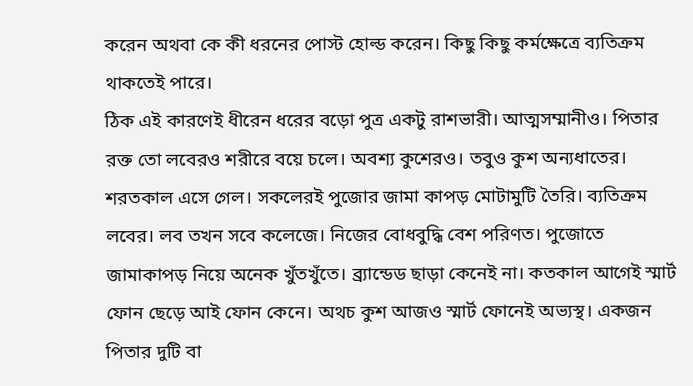করেন অথবা কে কী ধরনের পোস্ট হোল্ড করেন। কিছু কিছু কর্মক্ষেত্রে ব্যতিক্রম থাকতেই পারে।
ঠিক এই কারণেই ধীরেন ধরের বড়ো পুত্র একটু রাশভারী। আত্মসম্মানীও। পিতার রক্ত তো লবেরও শরীরে বয়ে চলে। অবশ্য কুশেরও। তবুও কুশ অন্যধাতের।
শরতকাল এসে গেল। সকলেরই পুজোর জামা কাপড় মোটামুটি তৈরি। ব্যতিক্রম লবের। লব তখন সবে কলেজে। নিজের বোধবুদ্ধি বেশ পরিণত। পুজোতে জামাকাপড় নিয়ে অনেক খুঁতখুঁতে। ব্র্যান্ডেড ছাড়া কেনেই না। কতকাল আগেই স্মার্ট ফোন ছেড়ে আই ফোন কেনে। অথচ কুশ আজও স্মার্ট ফোনেই অভ্যস্থ। একজন পিতার দুটি বা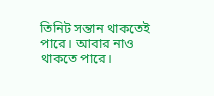তিনিট সন্তান থাকতেই পারে। আবার নাও থাকতে পারে।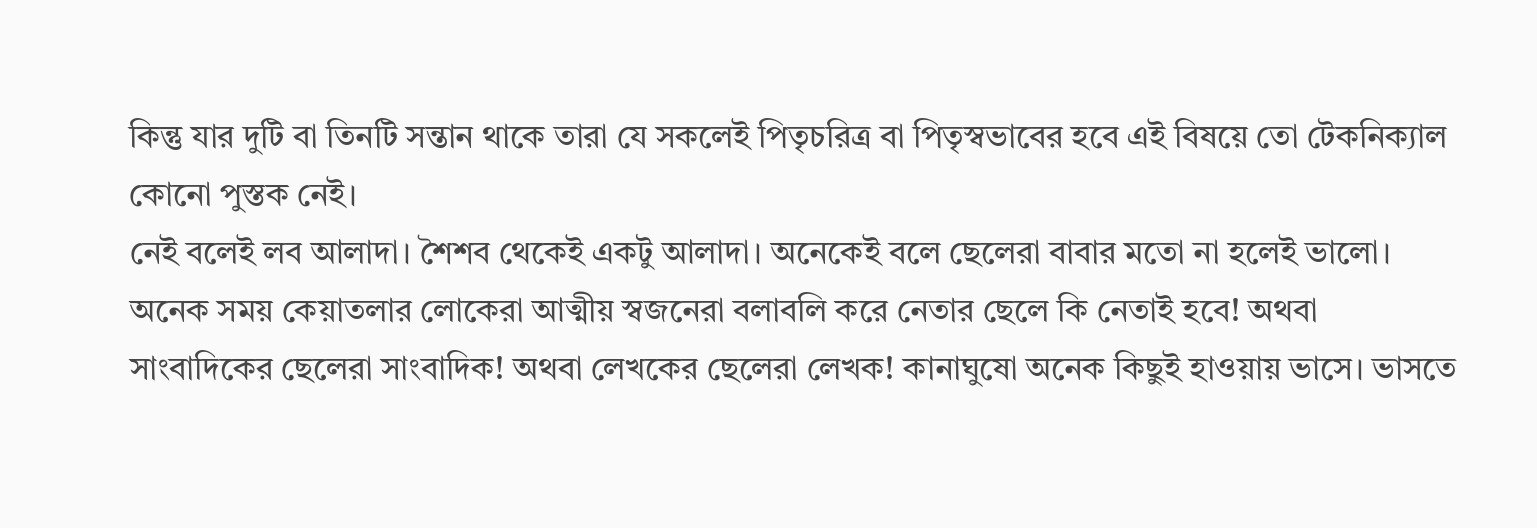কিন্তু যার দুটি বা তিনটি সন্তান থাকে তারা যে সকলেই পিতৃচরিত্র বা পিতৃস্বভাবের হবে এই বিষয়ে তো টেকনিক্যাল কোনো পুস্তক নেই।
নেই বলেই লব আলাদা। শৈশব থেকেই একটু আলাদা। অনেকেই বলে ছেলেরা বাবার মতো না হলেই ভালো। অনেক সময় কেয়াতলার লোকেরা আত্মীয় স্বজনেরা বলাবলি করে নেতার ছেলে কি নেতাই হবে! অথবা সাংবাদিকের ছেলেরা সাংবাদিক! অথবা লেখকের ছেলেরা লেখক! কানাঘুষো অনেক কিছুই হাওয়ায় ভাসে। ভাসতে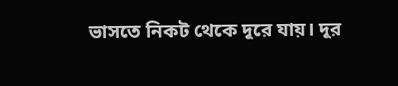ভাসতে নিকট থেকে দূরে যায়। দূর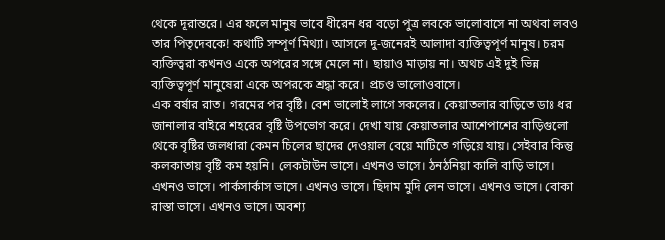থেকে দূরান্তরে। এর ফলে মানুষ ভাবে ধীরেন ধর বড়ো পুত্র লবকে ভালোবাসে না অথবা লবও তার পিতৃদেবকে! কথাটি সম্পূর্ণ মিথ্যা। আসলে দু-জনেরই আলাদা ব্যক্তিত্বপূর্ণ মানুষ। চরম ব্যক্তিত্বরা কখনও একে অপরের সঙ্গে মেলে না। ছায়াও মাড়ায় না। অথচ এই দুই ভিন্ন ব্যক্তিত্বপূর্ণ মানুষেরা একে অপরকে শ্রদ্ধা করে। প্রচণ্ড ভালোওবাসে।
এক বর্ষার রাত। গরমের পর বৃষ্টি। বেশ ভালোই লাগে সকলের। কেয়াতলার বাড়িতে ডাঃ ধর জানালার বাইরে শহরের বৃষ্টি উপভোগ করে। দেখা যায় কেয়াতলার আশেপাশের বাড়িগুলো থেকে বৃষ্টির জলধারা কেমন চিলের ছাদের দেওয়াল বেয়ে মাটিতে গড়িয়ে যায়। সেইবার কিন্তু কলকাতায় বৃষ্টি কম হয়নি। লেকটাউন ভাসে। এখনও ভাসে। ঠনঠনিয়া কালি বাড়ি ভাসে। এখনও ভাসে। পার্কসার্কাস ভাসে। এখনও ভাসে। ছিদাম মুদি লেন ভাসে। এখনও ভাসে। বোকা রাস্তা ভাসে। এখনও ভাসে। অবশ্য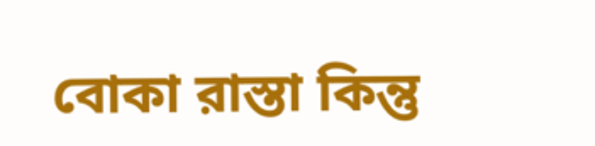বোকা রাস্তা কিন্তু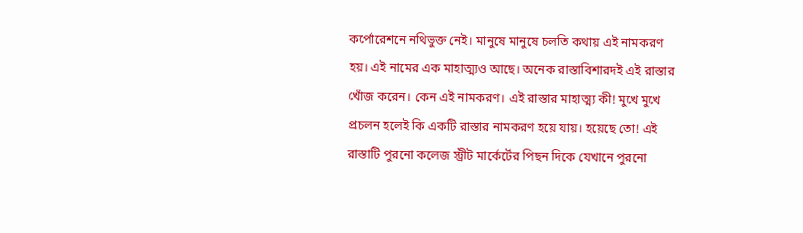কর্পোরেশনে নথিভুক্ত নেই। মানুষে মানুষে চলতি কথায় এই নামকরণ হয়। এই নামের এক মাহাত্ম্যও আছে। অনেক রাস্তাবিশারদই এই রাস্তার খোঁজ করেন। কেন এই নামকরণ। এই রাস্তার মাহাত্ম্য কী! মুখে মুখে প্রচলন হলেই কি একটি রাস্তার নামকরণ হয়ে যায়। হয়েছে তো! এই রাস্তাটি পুরনো কলেজ স্ট্রীট মার্কের্টের পিছন দিকে যেখানে পুরনো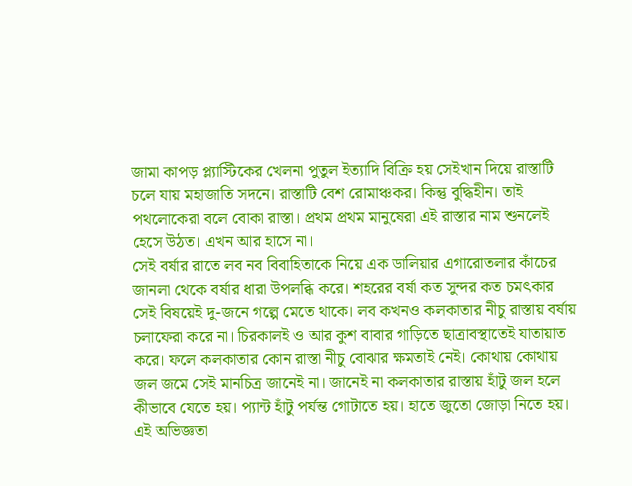জামা কাপড় প্ল্যাস্টিকের খেলনা পুতুল ইত্যাদি বিক্রি হয় সেইখান দিয়ে রাস্তাটি চলে যায় মহাজাতি সদনে। রাস্তাটি বেশ রোমাঞ্চকর। কিন্তু বুদ্ধিহীন। তাই পথলোকেরা বলে বোকা রাস্তা। প্রথম প্রথম মানুষেরা এই রাস্তার নাম শুনলেই হেসে উঠত। এখন আর হাসে না।
সেই বর্ষার রাতে লব নব বিবাহিতাকে নিয়ে এক ডালিয়ার এগারোতলার কাঁচের জানলা থেকে বর্ষার ধারা উপলব্ধি করে। শহরের বর্ষা কত সুন্দর কত চমৎকার সেই বিষয়েই দু-জনে গল্পে মেতে থাকে। লব কখনও কলকাতার নীচু রাস্তায় বর্ষায় চলাফেরা করে না। চিরকালই ও আর কুশ বাবার গাড়িতে ছাত্রাবস্থাতেই যাতায়াত করে। ফলে কলকাতার কোন রাস্তা নীচু বোঝার ক্ষমতাই নেই। কোথায় কোথায় জল জমে সেই মানচিত্র জানেই না। জানেই না কলকাতার রাস্তায় হাঁটু জল হলে কীভাবে যেতে হয়। প্যান্ট হাঁটু পর্যন্ত গোটাতে হয়। হাতে জুতো জোড়া নিতে হয়। এই অভিজ্ঞতা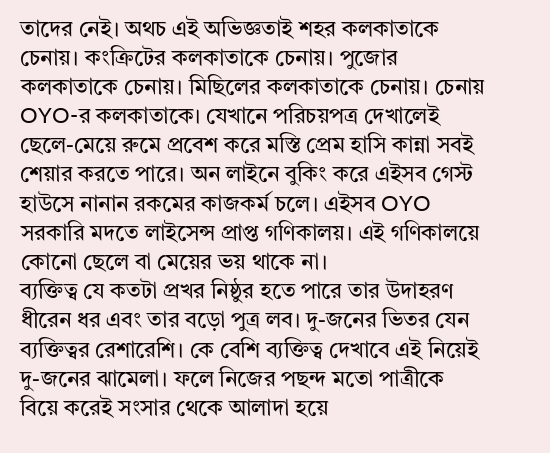তাদের নেই। অথচ এই অভিজ্ঞতাই শহর কলকাতাকে চেনায়। কংক্রিটের কলকাতাকে চেনায়। পুজোর কলকাতাকে চেনায়। মিছিলের কলকাতাকে চেনায়। চেনায় OYO-র কলকাতাকে। যেখানে পরিচয়পত্র দেখালেই ছেলে-মেয়ে রুমে প্রবেশ করে মস্তি প্রেম হাসি কান্না সবই শেয়ার করতে পারে। অন লাইনে বুকিং করে এইসব গেস্ট হাউসে নানান রকমের কাজকর্ম চলে। এইসব OYO সরকারি মদতে লাইসেন্স প্রাপ্ত গণিকালয়। এই গণিকালয়ে কোনো ছেলে বা মেয়ের ভয় থাকে না।
ব্যক্তিত্ব যে কতটা প্রখর নিষ্ঠুর হতে পারে তার উদাহরণ ধীরেন ধর এবং তার বড়ো পুত্র লব। দু-জনের ভিতর যেন ব্যক্তিত্বর রেশারেশি। কে বেশি ব্যক্তিত্ব দেখাবে এই নিয়েই দু-জনের ঝামেলা। ফলে নিজের পছন্দ মতো পাত্রীকে বিয়ে করেই সংসার থেকে আলাদা হয়ে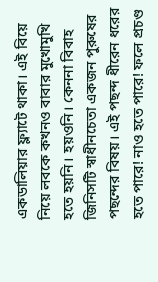একডালিয়ার ফ্ল্যাটে থাকা। এই বিয়ে নিয়ে লবকে কখনও বাবার মুখোমুখি হতে হয়নি। হয়ওনি। কেননা বিবাহ জিনিসটি স্বাধীনচেতা একজন পুরুষের পছন্দের বিষয়। এই পছন্দ ধীরেন ধরের হতে পারে! নাও হতে পারে! ফলে প্রচণ্ড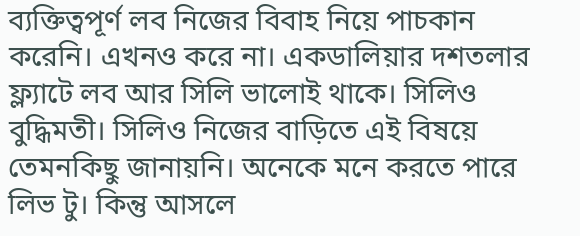ব্যক্তিত্বপূর্ণ লব নিজের বিবাহ নিয়ে পাচকান করেনি। এখনও করে না। একডালিয়ার দশতলার ফ্ল্যাটে লব আর সিলি ভালোই থাকে। সিলিও বুদ্ধিমতী। সিলিও নিজের বাড়িতে এই বিষয়ে তেমনকিছু জানায়নি। অনেকে মনে করতে পারে লিভ টু। কিন্তু আসলে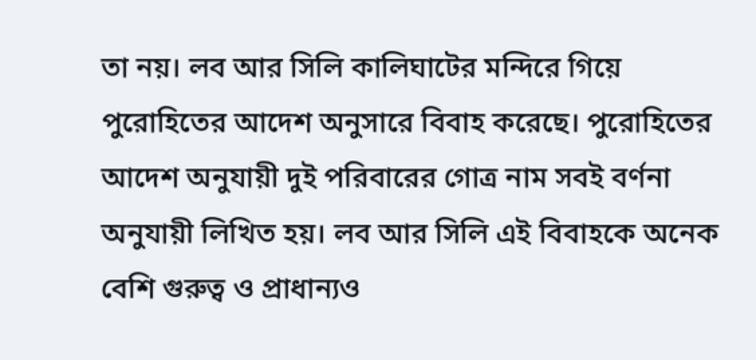তা নয়। লব আর সিলি কালিঘাটের মন্দিরে গিয়ে পুরোহিতের আদেশ অনুসারে বিবাহ করেছে। পুরোহিতের আদেশ অনুযায়ী দুই পরিবারের গোত্র নাম সবই বর্ণনা অনুযায়ী লিখিত হয়। লব আর সিলি এই বিবাহকে অনেক বেশি গুরুত্ব ও প্রাধান্যও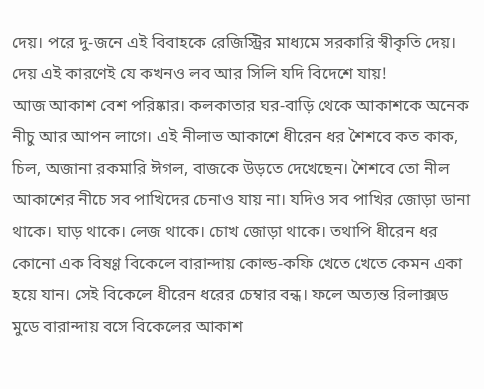দেয়। পরে দু-জনে এই বিবাহকে রেজিস্ট্রির মাধ্যমে সরকারি স্বীকৃতি দেয়। দেয় এই কারণেই যে কখনও লব আর সিলি যদি বিদেশে যায়!
আজ আকাশ বেশ পরিষ্কার। কলকাতার ঘর-বাড়ি থেকে আকাশকে অনেক নীচু আর আপন লাগে। এই নীলাভ আকাশে ধীরেন ধর শৈশবে কত কাক, চিল, অজানা রকমারি ঈগল, বাজকে উড়তে দেখেছেন। শৈশবে তো নীল আকাশের নীচে সব পাখিদের চেনাও যায় না। যদিও সব পাখির জোড়া ডানা থাকে। ঘাড় থাকে। লেজ থাকে। চোখ জোড়া থাকে। তথাপি ধীরেন ধর কোনো এক বিষণ্ণ বিকেলে বারান্দায় কোল্ড-কফি খেতে খেতে কেমন একা হয়ে যান। সেই বিকেলে ধীরেন ধরের চেম্বার বন্ধ। ফলে অত্যন্ত রিলাক্সড মুডে বারান্দায় বসে বিকেলের আকাশ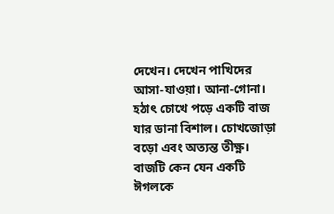দেখেন। দেখেন পাখিদের আসা-যাওয়া। আনা-গোনা। হঠাৎ চোখে পড়ে একটি বাজ যার ডানা বিশাল। চোখজোড়া বড়ো এবং অত্যন্ত তীক্ষ্ণ। বাজটি কেন যেন একটি ঈগলকে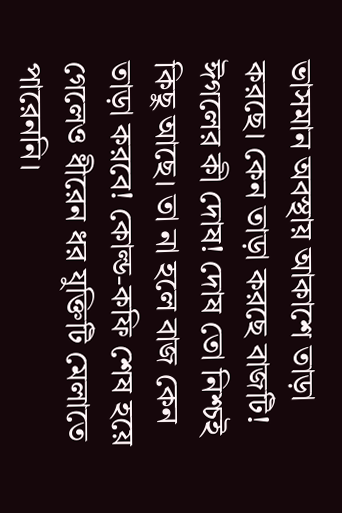ভাসমান অবস্থায় আকাশে তাড়া করছে। কেন তাড়া করছে বাজটি! ঈগলের কী দোষ! দোষ তো নিশ্চই কিছু আছে। তা না হলে বাজ কেন তাড়া করবে! কোল্ড-কফি শেষ হয়ে গেলেও ধীরেন ধর যুক্তিটি মেলাতে পারেননি।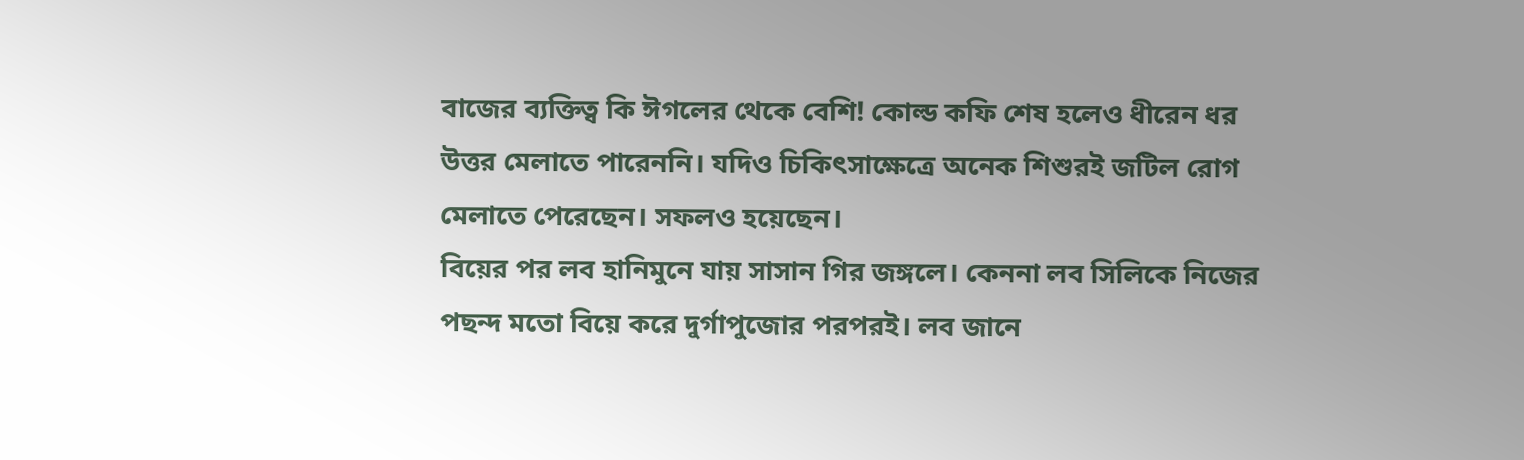বাজের ব্যক্তিত্ব কি ঈগলের থেকে বেশি! কোল্ড কফি শেষ হলেও ধীরেন ধর উত্তর মেলাতে পারেননি। যদিও চিকিৎসাক্ষেত্রে অনেক শিশুরই জটিল রোগ মেলাতে পেরেছেন। সফলও হয়েছেন।
বিয়ের পর লব হানিমুনে যায় সাসান গির জঙ্গলে। কেননা লব সিলিকে নিজের পছন্দ মতো বিয়ে করে দুর্গাপুজোর পরপরই। লব জানে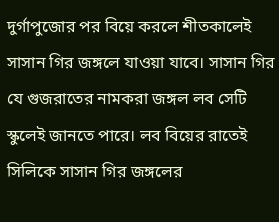দুর্গাপুজোর পর বিয়ে করলে শীতকালেই সাসান গির জঙ্গলে যাওয়া যাবে। সাসান গির যে গুজরাতের নামকরা জঙ্গল লব সেটি স্কুলেই জানতে পারে। লব বিয়ের রাতেই সিলিকে সাসান গির জঙ্গলের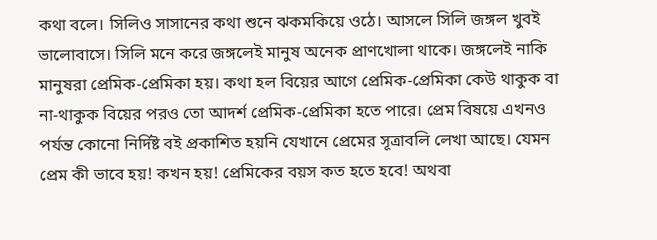কথা বলে। সিলিও সাসানের কথা শুনে ঝকমকিয়ে ওঠে। আসলে সিলি জঙ্গল খুবই ভালোবাসে। সিলি মনে করে জঙ্গলেই মানুষ অনেক প্রাণখোলা থাকে। জঙ্গলেই নাকি মানুষরা প্রেমিক-প্রেমিকা হয়। কথা হল বিয়ের আগে প্রেমিক-প্রেমিকা কেউ থাকুক বা না-থাকুক বিয়ের পরও তো আদর্শ প্রেমিক-প্রেমিকা হতে পারে। প্রেম বিষয়ে এখনও পর্যন্ত কোনো নির্দিষ্ট বই প্রকাশিত হয়নি যেখানে প্রেমের সূত্রাবলি লেখা আছে। যেমন প্রেম কী ভাবে হয়! কখন হয়! প্রেমিকের বয়স কত হতে হবে! অথবা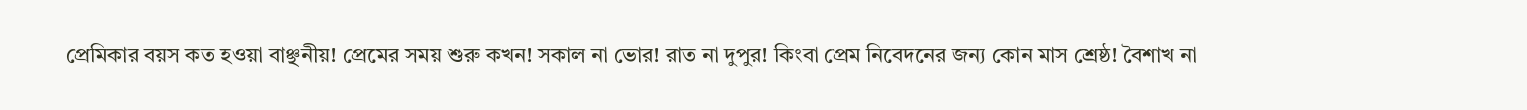প্রেমিকার বয়স কত হওয়া বাঞ্ছনীয়! প্রেমের সময় শুরু কখন! সকাল না ভোর! রাত না দুপুর! কিংবা প্রেম নিবেদনের জন্য কোন মাস শ্রেষ্ঠ! বৈশাখ না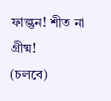ফাল্গুন! শীত না গ্রীষ্ম!
(চলবে)